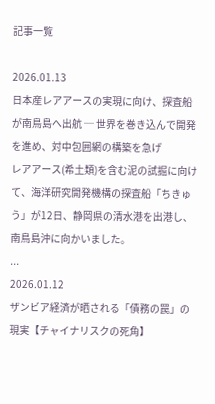記事一覧

2026.01.13
日本産レアアースの実現に向け、探査船が南鳥島へ出航 ─ 世界を巻き込んで開発を進め、対中包囲網の構築を急げ
レアアース(希土類)を含む泥の試掘に向けて、海洋研究開発機構の探査船「ちきゅう」が12日、静岡県の清水港を出港し、南鳥島沖に向かいました。
...
2026.01.12
ザンビア経済が晒される「債務の罠」の現実【チャイナリスクの死角】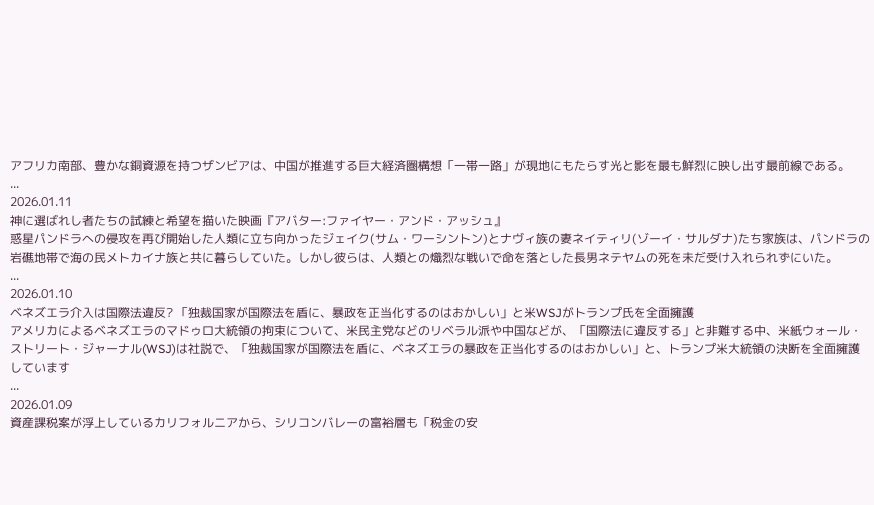アフリカ南部、豊かな銅資源を持つザンビアは、中国が推進する巨大経済圏構想「一帯一路」が現地にもたらす光と影を最も鮮烈に映し出す最前線である。
...
2026.01.11
神に選ばれし者たちの試練と希望を描いた映画『アバター:ファイヤー・アンド・アッシュ』
惑星パンドラへの侵攻を再び開始した人類に立ち向かったジェイク(サム・ワーシントン)とナヴィ族の妻ネイティリ(ゾーイ・サルダナ)たち家族は、パンドラの岩礁地帯で海の民メトカイナ族と共に暮らしていた。しかし彼らは、人類との熾烈な戦いで命を落とした長男ネテヤムの死を未だ受け入れられずにいた。
...
2026.01.10
ベネズエラ介入は国際法違反? 「独裁国家が国際法を盾に、暴政を正当化するのはおかしい」と米WSJがトランプ氏を全面擁護
アメリカによるベネズエラのマドゥロ大統領の拘束について、米民主党などのリベラル派や中国などが、「国際法に違反する」と非難する中、米紙ウォール・ストリート・ジャーナル(WSJ)は社説で、「独裁国家が国際法を盾に、ベネズエラの暴政を正当化するのはおかしい」と、トランプ米大統領の決断を全面擁護しています
...
2026.01.09
資産課税案が浮上しているカリフォルニアから、シリコンバレーの富裕層も「税金の安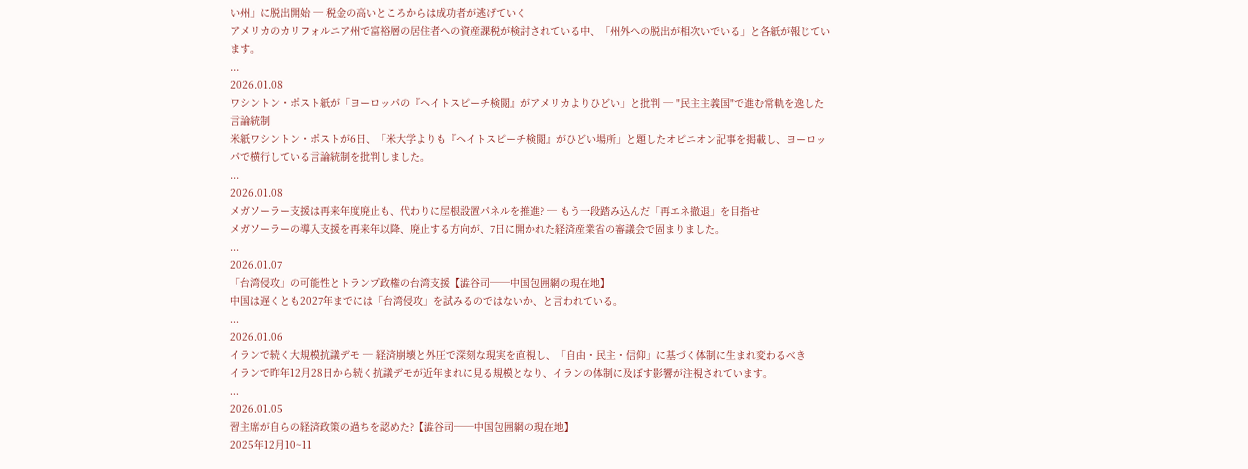い州」に脱出開始 ─ 税金の高いところからは成功者が逃げていく
アメリカのカリフォルニア州で富裕層の居住者への資産課税が検討されている中、「州外への脱出が相次いでいる」と各紙が報じています。
...
2026.01.08
ワシントン・ポスト紙が「ヨーロッパの『ヘイトスピーチ検閲』がアメリカよりひどい」と批判 ─ "民主主義国"で進む常軌を逸した言論統制
米紙ワシントン・ポストが6日、「米大学よりも『ヘイトスピーチ検閲』がひどい場所」と題したオピニオン記事を掲載し、ヨーロッパで横行している言論統制を批判しました。
...
2026.01.08
メガソーラー支援は再来年度廃止も、代わりに屋根設置パネルを推進? ─ もう一段踏み込んだ「再エネ撤退」を目指せ
メガソーラーの導入支援を再来年以降、廃止する方向が、7日に開かれた経済産業省の審議会で固まりました。
...
2026.01.07
「台湾侵攻」の可能性とトランプ政権の台湾支援【澁谷司──中国包囲網の現在地】
中国は遅くとも2027年までには「台湾侵攻」を試みるのではないか、と言われている。
...
2026.01.06
イランで続く大規模抗議デモ ─ 経済崩壊と外圧で深刻な現実を直視し、「自由・民主・信仰」に基づく体制に生まれ変わるべき
イランで昨年12月28日から続く抗議デモが近年まれに見る規模となり、イランの体制に及ぼす影響が注視されています。
...
2026.01.05
習主席が自らの経済政策の過ちを認めた?【澁谷司──中国包囲網の現在地】
2025年12月10~11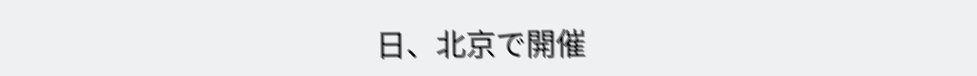日、北京で開催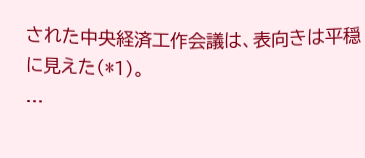された中央経済工作会議は、表向きは平穏に見えた(*1)。
...